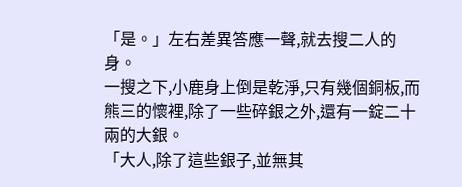「是。」左右差異答應一聲,就去搜二人的身。
一搜之下,小鹿身上倒是乾淨,只有幾個銅板,而熊三的懷裡,除了一些碎銀之外,還有一錠二十兩的大銀。
「大人,除了這些銀子,並無其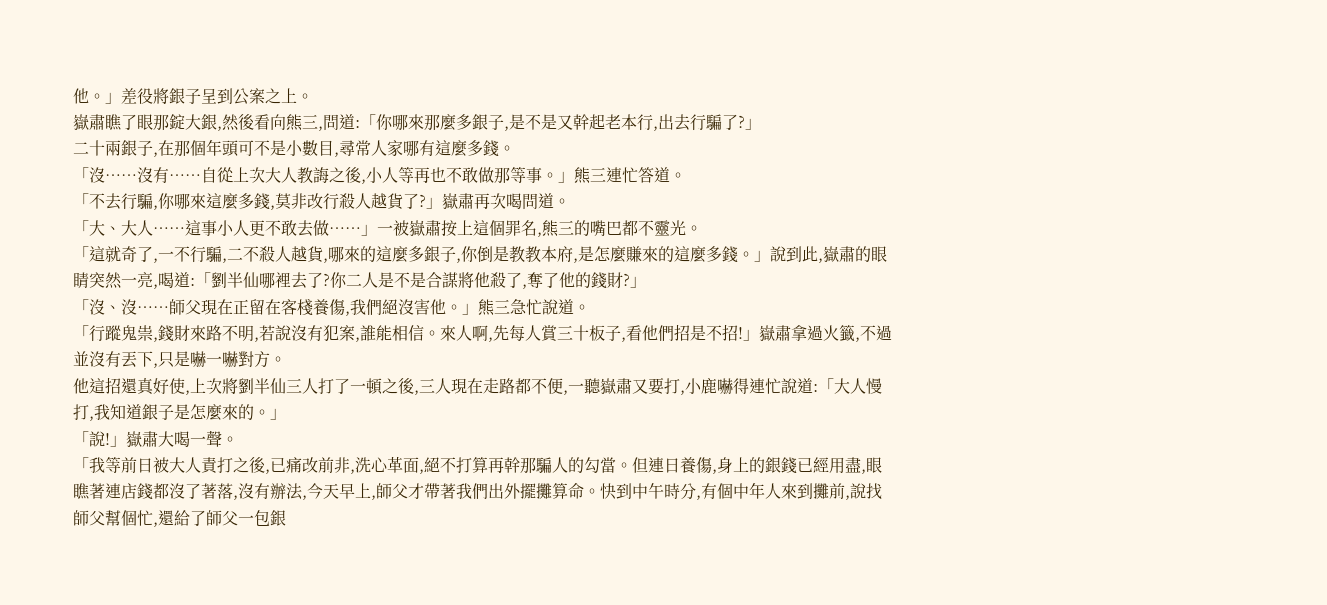他。」差役將銀子呈到公案之上。
嶽肅瞧了眼那錠大銀,然後看向熊三,問道:「你哪來那麼多銀子,是不是又幹起老本行,出去行騙了?」
二十兩銀子,在那個年頭可不是小數目,尋常人家哪有這麼多錢。
「沒……沒有……自從上次大人教誨之後,小人等再也不敢做那等事。」熊三連忙答道。
「不去行騙,你哪來這麼多錢,莫非改行殺人越貨了?」嶽肅再次喝問道。
「大、大人……這事小人更不敢去做……」一被嶽肅按上這個罪名,熊三的嘴巴都不靈光。
「這就奇了,一不行騙,二不殺人越貨,哪來的這麼多銀子,你倒是教教本府,是怎麼賺來的這麼多錢。」說到此,嶽肅的眼睛突然一亮,喝道:「劉半仙哪裡去了?你二人是不是合謀將他殺了,奪了他的錢財?」
「沒、沒……師父現在正留在客棧養傷,我們絕沒害他。」熊三急忙說道。
「行蹤鬼祟,錢財來路不明,若說沒有犯案,誰能相信。來人啊,先每人賞三十板子,看他們招是不招!」嶽肅拿過火籤,不過並沒有丟下,只是嚇一嚇對方。
他這招還真好使,上次將劉半仙三人打了一頓之後,三人現在走路都不便,一聽嶽肅又要打,小鹿嚇得連忙說道:「大人慢打,我知道銀子是怎麼來的。」
「說!」嶽肅大喝一聲。
「我等前日被大人責打之後,已痛改前非,洗心革面,絕不打算再幹那騙人的勾當。但連日養傷,身上的銀錢已經用盡,眼瞧著連店錢都沒了著落,沒有辦法,今天早上,師父才帶著我們出外擺攤算命。快到中午時分,有個中年人來到攤前,說找師父幫個忙,還給了師父一包銀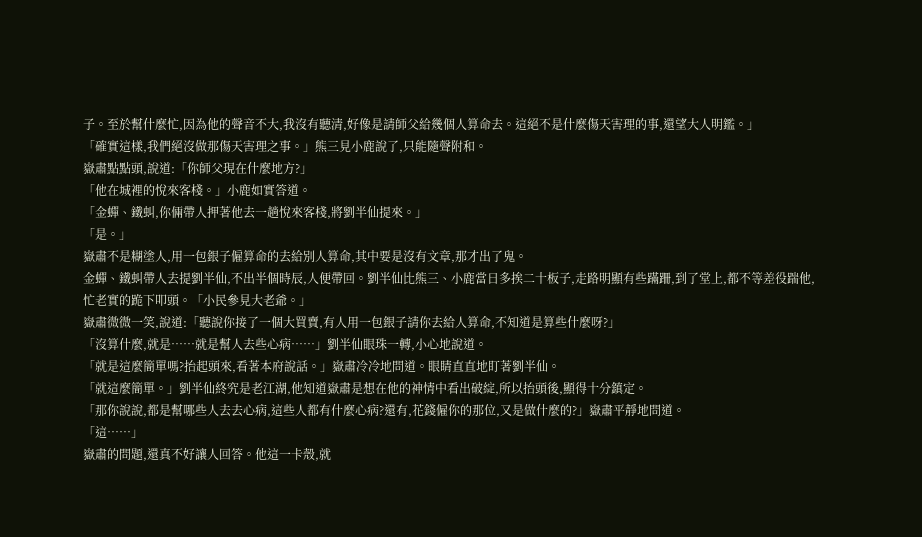子。至於幫什麼忙,因為他的聲音不大,我沒有聽清,好像是請師父給幾個人算命去。這絕不是什麼傷天害理的事,還望大人明鑑。」
「確實這樣,我們絕沒做那傷天害理之事。」熊三見小鹿說了,只能隨聲附和。
嶽肅點點頭,說道:「你師父現在什麼地方?」
「他在城裡的悅來客棧。」小鹿如實答道。
「金蟬、鐵虯,你倆帶人押著他去一趟悅來客棧,將劉半仙提來。」
「是。」
嶽肅不是糊塗人,用一包銀子僱算命的去給別人算命,其中要是沒有文章,那才出了鬼。
金蟬、鐵虯帶人去提劉半仙,不出半個時辰,人便帶回。劉半仙比熊三、小鹿當日多挨二十板子,走路明顯有些蹣跚,到了堂上,都不等差役踹他,忙老實的跪下叩頭。「小民參見大老爺。」
嶽肅微微一笑,說道:「聽說你接了一個大買賣,有人用一包銀子請你去給人算命,不知道是算些什麼呀?」
「沒算什麼,就是……就是幫人去些心病……」劉半仙眼珠一轉,小心地說道。
「就是這麼簡單嗎?抬起頭來,看著本府說話。」嶽肅冷冷地問道。眼睛直直地盯著劉半仙。
「就這麼簡單。」劉半仙終究是老江湖,他知道嶽肅是想在他的神情中看出破綻,所以抬頭後,顯得十分鎮定。
「那你說說,都是幫哪些人去去心病,這些人都有什麼心病?還有,花錢僱你的那位,又是做什麼的?」嶽肅平靜地問道。
「這……」
嶽肅的問題,還真不好讓人回答。他這一卡殼,就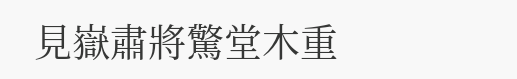見嶽肅將驚堂木重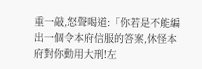重一敲,怒聲喝道:「你若是不能編出一個令本府信服的答案,休怪本府對你動用大刑!左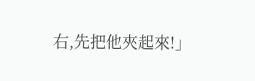右,先把他夾起來!」